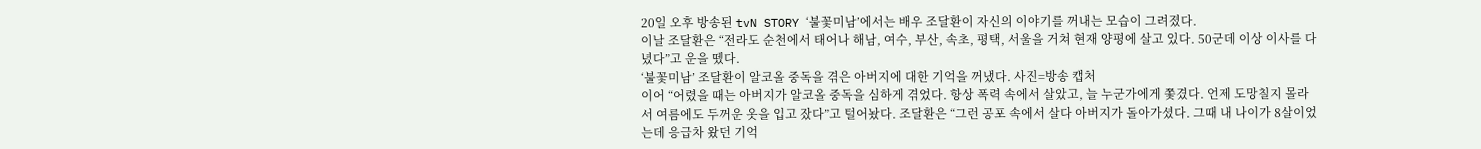20일 오후 방송된 tvN STORY ‘불꽃미남’에서는 배우 조달환이 자신의 이야기를 꺼내는 모습이 그려졌다.
이날 조달환은 “전라도 순천에서 태어나 해남, 여수, 부산, 속초, 평택, 서울을 거쳐 현재 양평에 살고 있다. 50군데 이상 이사를 다녔다”고 운을 뗐다.
‘불꽃미남’ 조달환이 알코올 중독을 겪은 아버지에 대한 기억을 꺼냈다. 사진=방송 캡처
이어 “어렸을 때는 아버지가 알코올 중독을 심하게 겪었다. 항상 폭력 속에서 살았고, 늘 누군가에게 쫓겼다. 언제 도망칠지 몰라서 여름에도 두꺼운 옷을 입고 잤다”고 털어놨다. 조달환은 “그런 공포 속에서 살다 아버지가 돌아가셨다. 그때 내 나이가 8살이었는데 응급차 왔던 기억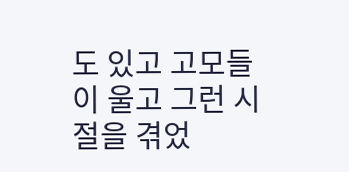도 있고 고모들이 울고 그런 시절을 겪었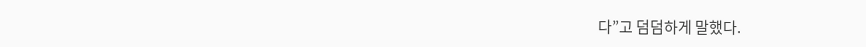다”고 덤덤하게 말했다.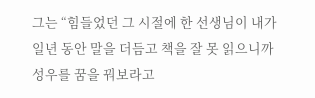그는 “힘들었던 그 시절에 한 선생님이 내가 일년 동안 말을 더듬고 책을 잘 못 읽으니까 성우를 꿈을 꿔보라고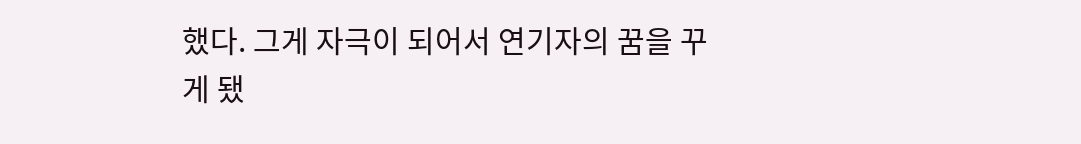했다. 그게 자극이 되어서 연기자의 꿈을 꾸게 됐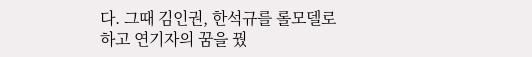다. 그때 김인권, 한석규를 롤모델로 하고 연기자의 꿈을 꿨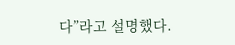다”라고 설명했다.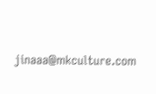jinaaa@mkculture.com